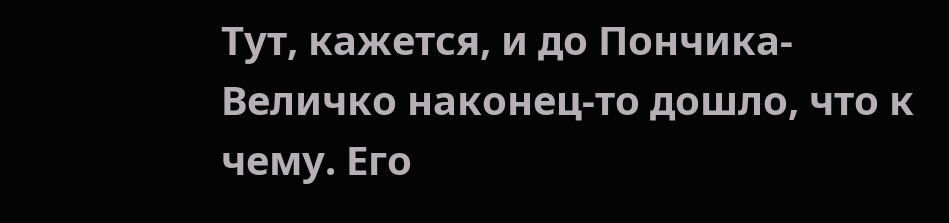Тут, кажется, и до Пончика-Величко наконец-то дошло, что к чему. Его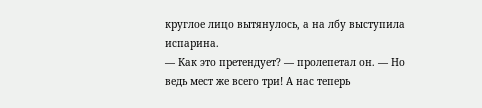круглое лицо вытянулось, а на лбу выступила испарина.
— Как это претендует? — пролепетал он. — Но ведь мест же всего три! А нас теперь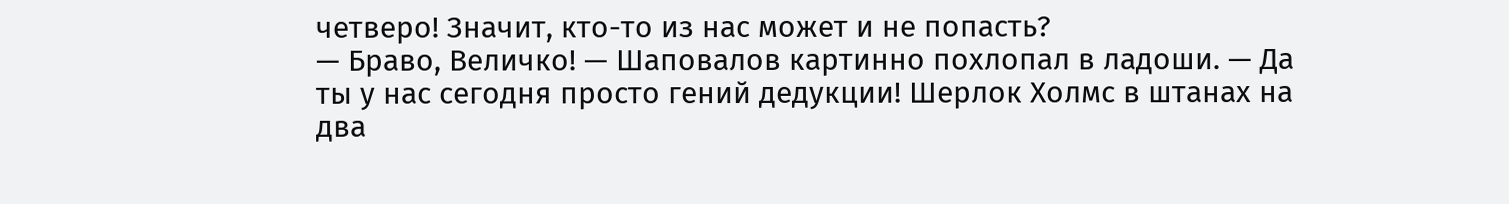четверо! Значит, кто-то из нас может и не попасть?
— Браво, Величко! — Шаповалов картинно похлопал в ладоши. — Да ты у нас сегодня просто гений дедукции! Шерлок Холмс в штанах на два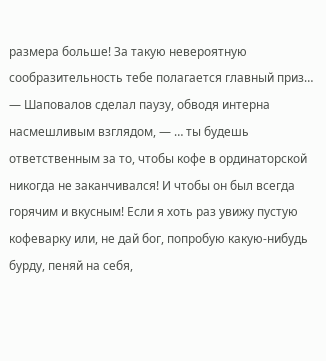размера больше! За такую невероятную сообразительность тебе полагается главный приз… — Шаповалов сделал паузу, обводя интерна насмешливым взглядом, — … ты будешь ответственным за то, чтобы кофе в ординаторской никогда не заканчивался! И чтобы он был всегда горячим и вкусным! Если я хоть раз увижу пустую кофеварку или, не дай бог, попробую какую-нибудь бурду, пеняй на себя,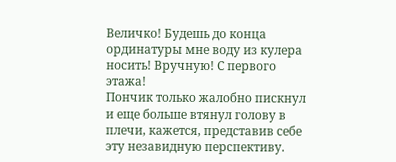Величко! Будешь до конца ординатуры мне воду из кулера носить! Вручную! С первого этажа!
Пончик только жалобно пискнул и еще больше втянул голову в плечи, кажется, представив себе эту незавидную перспективу.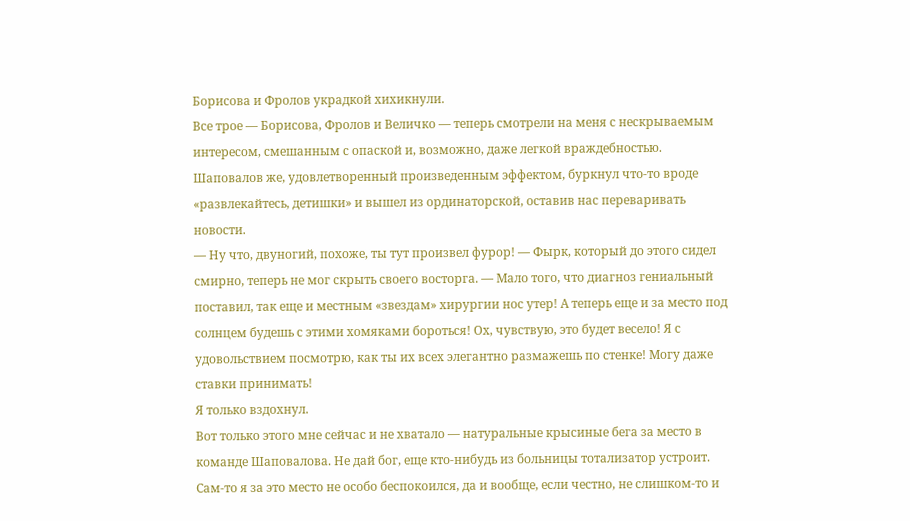Борисова и Фролов украдкой хихикнули.
Все трое — Борисова, Фролов и Величко — теперь смотрели на меня с нескрываемым интересом, смешанным с опаской и, возможно, даже легкой враждебностью. Шаповалов же, удовлетворенный произведенным эффектом, буркнул что-то вроде «развлекайтесь, детишки» и вышел из ординаторской, оставив нас переваривать новости.
— Ну что, двуногий, похоже, ты тут произвел фурор! — Фырк, который до этого сидел смирно, теперь не мог скрыть своего восторга. — Мало того, что диагноз гениальный поставил, так еще и местным «звездам» хирургии нос утер! А теперь еще и за место под солнцем будешь с этими хомяками бороться! Ох, чувствую, это будет весело! Я с удовольствием посмотрю, как ты их всех элегантно размажешь по стенке! Могу даже ставки принимать!
Я только вздохнул.
Вот только этого мне сейчас и не хватало — натуральные крысиные бега за место в команде Шаповалова. Не дай бог, еще кто-нибудь из больницы тотализатор устроит.
Сам-то я за это место не особо беспокоился, да и вообще, если честно, не слишком-то и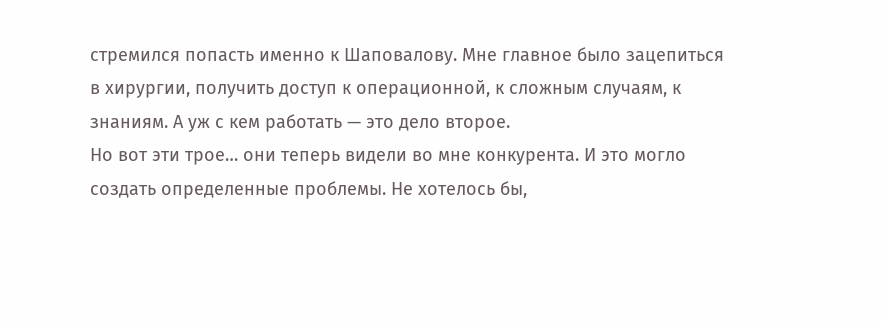стремился попасть именно к Шаповалову. Мне главное было зацепиться в хирургии, получить доступ к операционной, к сложным случаям, к знаниям. А уж с кем работать — это дело второе.
Но вот эти трое… они теперь видели во мне конкурента. И это могло создать определенные проблемы. Не хотелось бы,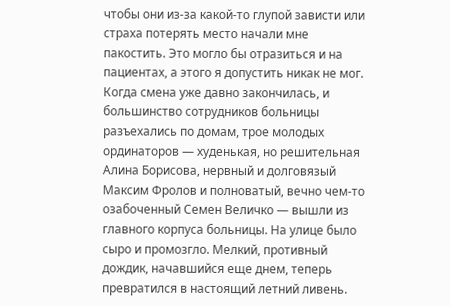чтобы они из-за какой-то глупой зависти или страха потерять место начали мне пакостить. Это могло бы отразиться и на пациентах, а этого я допустить никак не мог.
Когда смена уже давно закончилась, и большинство сотрудников больницы разъехались по домам, трое молодых ординаторов — худенькая, но решительная Алина Борисова, нервный и долговязый Максим Фролов и полноватый, вечно чем-то озабоченный Семен Величко — вышли из главного корпуса больницы. На улице было сыро и промозгло. Мелкий, противный дождик, начавшийся еще днем, теперь превратился в настоящий летний ливень.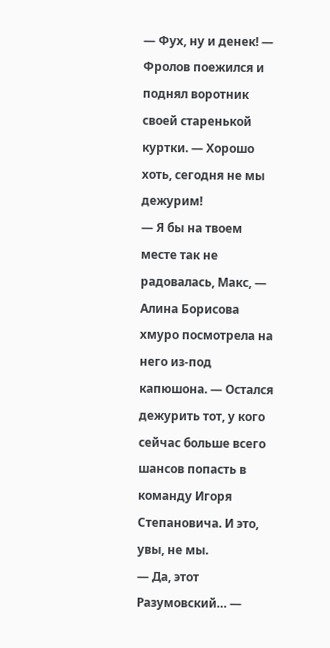— Фух, ну и денек! — Фролов поежился и поднял воротник своей старенькой куртки. — Хорошо хоть, сегодня не мы дежурим!
— Я бы на твоем месте так не радовалась, Макс, — Алина Борисова хмуро посмотрела на него из-под капюшона. — Остался дежурить тот, у кого сейчас больше всего шансов попасть в команду Игоря Степановича. И это, увы, не мы.
— Да, этот Разумовский… —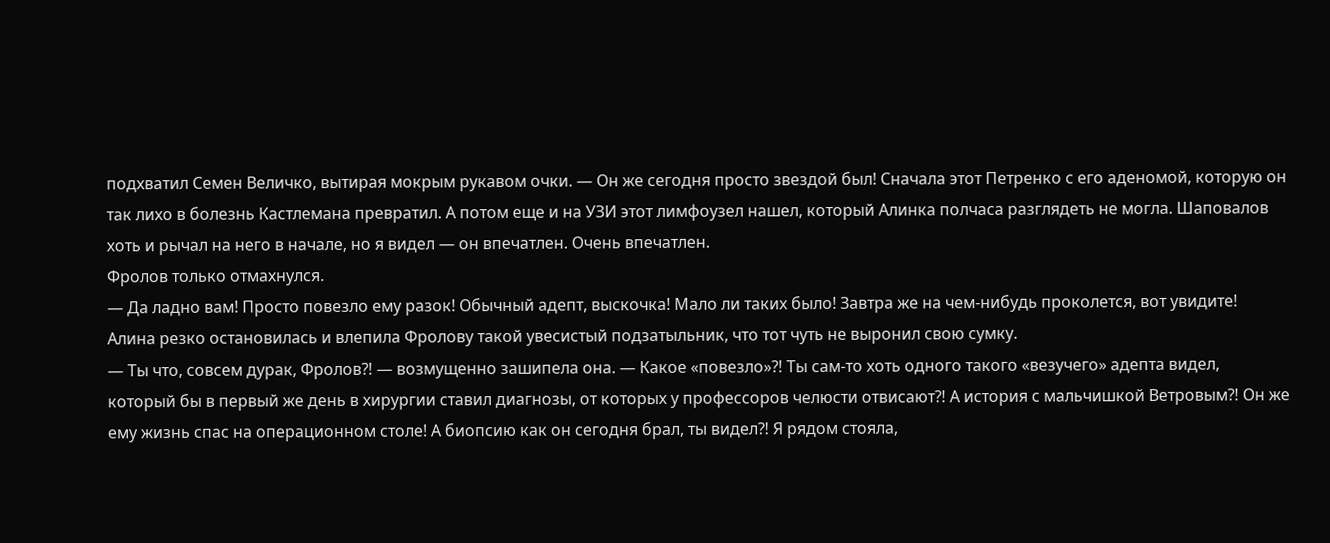подхватил Семен Величко, вытирая мокрым рукавом очки. — Он же сегодня просто звездой был! Сначала этот Петренко с его аденомой, которую он так лихо в болезнь Кастлемана превратил. А потом еще и на УЗИ этот лимфоузел нашел, который Алинка полчаса разглядеть не могла. Шаповалов хоть и рычал на него в начале, но я видел — он впечатлен. Очень впечатлен.
Фролов только отмахнулся.
— Да ладно вам! Просто повезло ему разок! Обычный адепт, выскочка! Мало ли таких было! Завтра же на чем-нибудь проколется, вот увидите!
Алина резко остановилась и влепила Фролову такой увесистый подзатыльник, что тот чуть не выронил свою сумку.
— Ты что, совсем дурак, Фролов⁈ — возмущенно зашипела она. — Какое «повезло»⁈ Ты сам-то хоть одного такого «везучего» адепта видел, который бы в первый же день в хирургии ставил диагнозы, от которых у профессоров челюсти отвисают⁈ А история с мальчишкой Ветровым⁈ Он же ему жизнь спас на операционном столе! А биопсию как он сегодня брал, ты видел⁈ Я рядом стояла,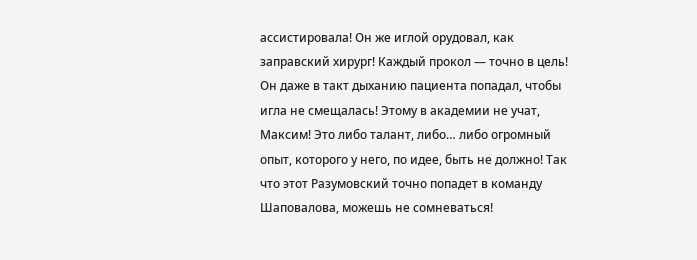ассистировала! Он же иглой орудовал, как заправский хирург! Каждый прокол — точно в цель! Он даже в такт дыханию пациента попадал, чтобы игла не смещалась! Этому в академии не учат, Максим! Это либо талант, либо… либо огромный опыт, которого у него, по идее, быть не должно! Так что этот Разумовский точно попадет в команду Шаповалова, можешь не сомневаться!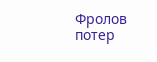Фролов потер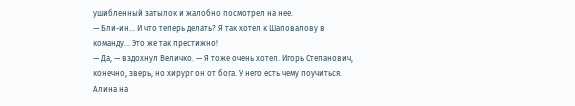ушибленный затылок и жалобно посмотрел на нее.
— Бли-ин… И что теперь делать? Я так хотел к Шаповалову в команду… Это же так престижно!
— Да, — вздохнул Величко. — Я тоже очень хотел. Игорь Степанович, конечно, зверь, но хирург он от бога. У него есть чему поучиться.
Алина на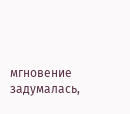мгновение задумалась,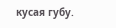кусая губу.